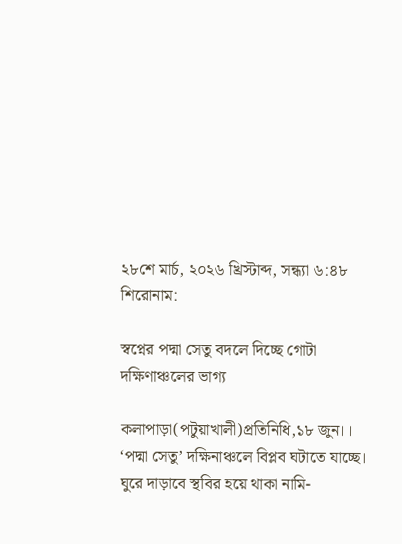২৮শে মার্চ, ২০২৬ খ্রিস্টাব্দ, সন্ধ্যা ৬:৪৮
শিরোনাম:

স্বপ্নের পদ্মা সেতু বদলে দিচ্ছে গোটা দক্ষিণাঞ্চলের ভাগ্য

কলাপাড়া(পটুয়াখালী)প্রতিনিধি,১৮ জুন।। ‘পদ্মা সেতু’ দক্ষিনাঞ্চলে বিপ্লব ঘটাতে যাচ্ছে। ঘুরে দাড়াবে স্থবির হয়ে থাকা নামি-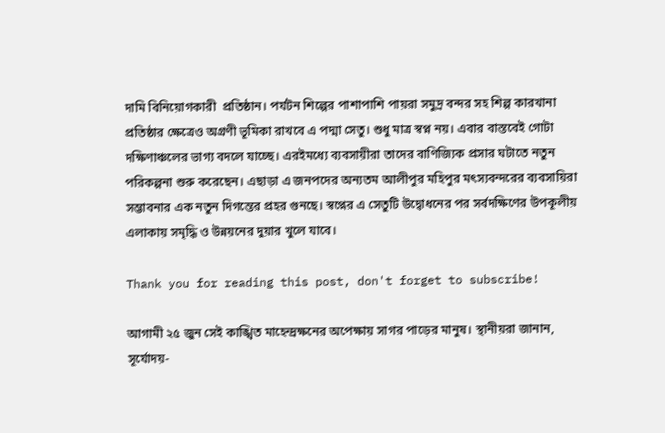দামি বিনিয়োগকারী  প্রতিষ্ঠান। পর্যটন শিল্পের পাশাপাশি পায়রা সমুদ্র বন্দর সহ শিল্প কারখানা প্রতিষ্ঠার ক্ষেত্রেও অগ্রণী ভূমিকা রাখবে এ পদ্মা সেতু। শুধু মাত্র স্বপ্ন নয়। এবার বাস্তবেই গোটা
দক্ষিণাঞ্চলের ভাগ্য বদলে যাচ্ছে। এরইমধ্যে ব্যবসায়ীরা তাদের বাণিজ্যিক প্রসার ঘটাতে নতুন পরিকল্পনা শুরু করেছেন। এছাড়া এ জনপদের অন্যতম আলীপুর মহিপুর মৎস্যবন্দরের ব্যবসায়িরা সম্ভাবনার এক নতুন দিগন্তের প্রহর গুনছে। স্বপ্নের এ সেতুটি উদ্বোধনের পর সর্বদক্ষিণের উপকূলীয় এলাকায় সমৃদ্ধি ও উন্নয়নের দুয়ার খুলে যাবে।

Thank you for reading this post, don't forget to subscribe!

আগামী ২৫ জুন সেই কাঙ্খিত মাহেন্দ্রক্ষনের অপেক্ষায় সাগর পাড়ের মানুষ। স্থানীয়রা জানান, সূর্যোদয়-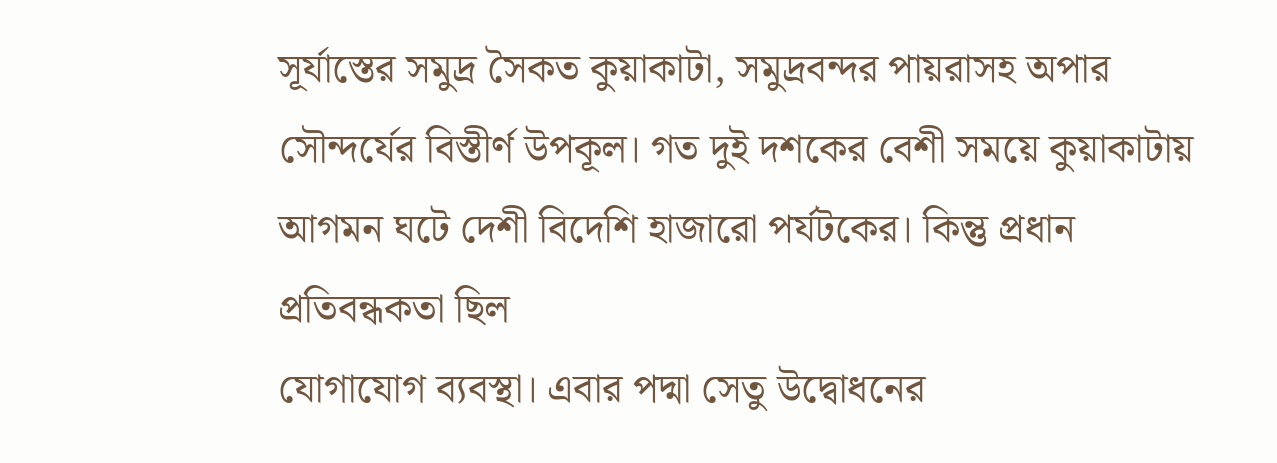সূর্যাস্তের সমুদ্র সৈকত কুয়াকাটা, সমুদ্রবন্দর পায়রাসহ অপার সৌন্দর্যের বিস্তীর্ণ উপকূল। গত দুই দশকের বেশী সময়ে কুয়াকাটায় আগমন ঘটে দেশী বিদেশি হাজারো পর্যটকের। কিন্তু প্রধান প্রতিবন্ধকতা ছিল
যোগাযোগ ব্যবস্থা। এবার পদ্মা সেতু উদ্বোধনের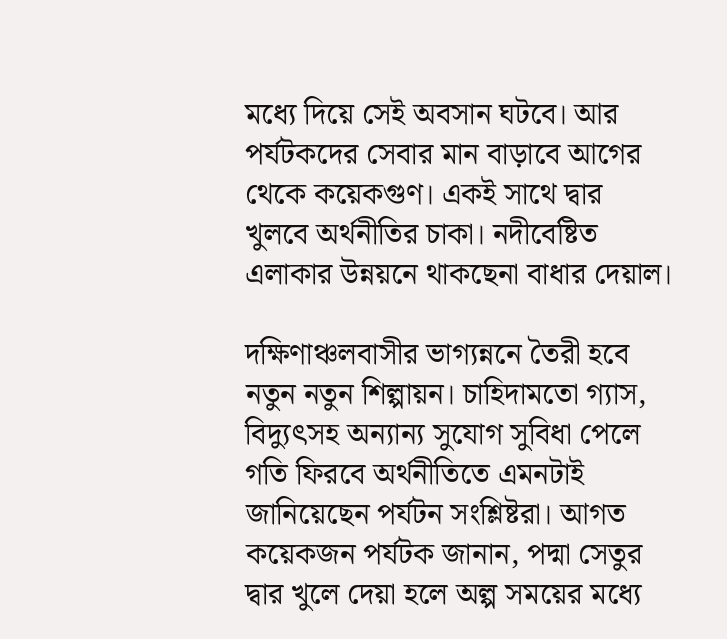মধ্যে দিয়ে সেই অবসান ঘটবে। আর পর্যটকদের সেবার মান বাড়াবে আগের থেকে কয়েকগুণ। একই সাথে দ্বার খুলবে অর্থনীতির চাকা। নদীবেষ্টিত এলাকার উন্নয়নে থাকছেনা বাধার দেয়াল।

দক্ষিণাঞ্চলবাসীর ভাগ্যন্ননে তৈরী হবে নতুন নতুন শিল্পায়ন। চাহিদামতো গ্যাস, বিদ্যুৎসহ অন্যান্য সুযোগ সুবিধা পেলে গতি ফিরবে অর্থনীতিতে এমনটাই জানিয়েছেন পর্যটন সংশ্লিষ্টরা। আগত কয়েকজন পর্যটক জানান, পদ্মা সেতুর দ্বার খুলে দেয়া হলে অল্প সময়ের মধ্যে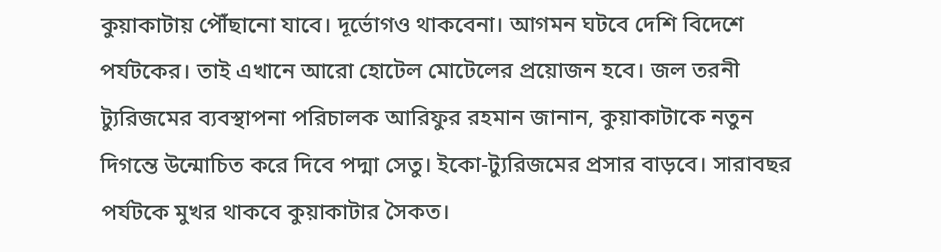কুয়াকাটায় পৌঁছানো যাবে। দূর্ভোগও থাকবেনা। আগমন ঘটবে দেশি বিদেশে পর্যটকের। তাই এখানে আরো হোটেল মোটেলের প্রয়োজন হবে। জল তরনী ট্যুরিজমের ব্যবস্থাপনা পরিচালক আরিফুর রহমান জানান, কুয়াকাটাকে নতুন দিগন্তে উন্মোচিত করে দিবে পদ্মা সেতু। ইকো-ট্যুরিজমের প্রসার বাড়বে। সারাবছর পর্যটকে মুখর থাকবে কুয়াকাটার সৈকত।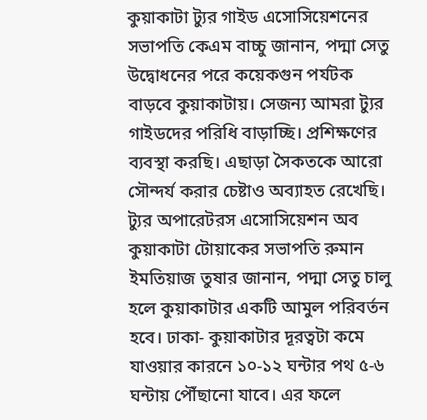কুয়াকাটা ট্যুর গাইড এসোসিয়েশনের সভাপতি কেএম বাচ্চু জানান, পদ্মা সেতু উদ্বোধনের পরে কয়েকগুন পর্যটক বাড়বে কুয়াকাটায়। সেজন্য আমরা ট্যুর গাইডদের পরিধি বাড়াচ্ছি। প্রশিক্ষণের ব্যবস্থা করছি। এছাড়া সৈকতকে আরো সৌন্দর্য করার চেষ্টাও অব্যাহত রেখেছি। ট্যুর অপারেটরস এসোসিয়েশন অব কুয়াকাটা টোয়াকের সভাপতি রুমান ইমতিয়াজ তুষার জানান, পদ্মা সেতু চালু হলে কুয়াকাটার একটি আমুল পরিবর্তন হবে। ঢাকা- কুয়াকাটার দূরত্বটা কমে যাওয়ার কারনে ১০-১২ ঘন্টার পথ ৫-৬ ঘন্টায় পৌঁছানো যাবে। এর ফলে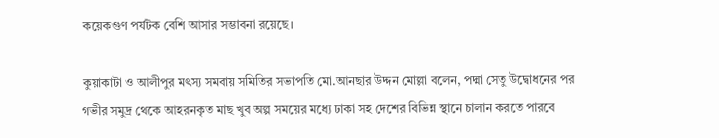কয়েকগুণ পর্যটক বেশি আসার সম্ভাবনা রয়েছে।

কুয়াকাটা ও আলীপুর মৎস্য সমবায় সমিতির সভাপতি মো.আনছার উদ্দন মোল্লা বলেন, পদ্মা সেতু উদ্বোধনের পর গভীর সমুদ্র থেকে আহরনকৃত মাছ খুব অল্প সময়ের মধ্যে ঢাকা সহ দেশের বিভিন্ন স্থানে চালান করতে পারবে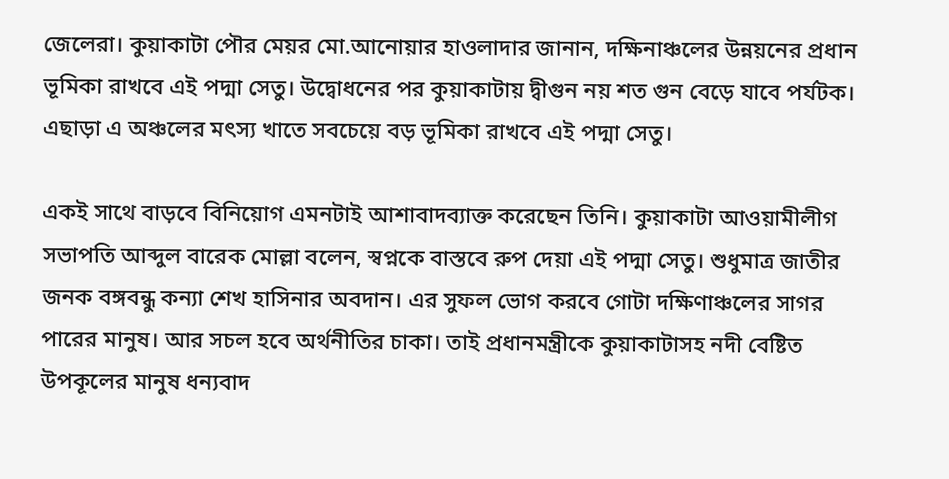জেলেরা। কুয়াকাটা পৌর মেয়র মো.আনোয়ার হাওলাদার জানান, দক্ষিনাঞ্চলের উন্নয়নের প্রধান ভূমিকা রাখবে এই পদ্মা সেতু। উদ্বোধনের পর কুয়াকাটায় দ্বীগুন নয় শত গুন বেড়ে যাবে পর্যটক। এছাড়া এ অঞ্চলের মৎস্য খাতে সবচেয়ে বড় ভূমিকা রাখবে এই পদ্মা সেতু।

একই সাথে বাড়বে বিনিয়োগ এমনটাই আশাবাদব্যাক্ত করেছেন তিনি। কুয়াকাটা আওয়ামীলীগ সভাপতি আব্দুল বারেক মোল্লা বলেন, স্বপ্নকে বাস্তবে রুপ দেয়া এই পদ্মা সেতু। শুধুমাত্র জাতীর জনক বঙ্গবন্ধু কন্যা শেখ হাসিনার অবদান। এর সুফল ভোগ করবে গোটা দক্ষিণাঞ্চলের সাগর পারের মানুষ। আর সচল হবে অর্থনীতির চাকা। তাই প্রধানমন্ত্রীকে কুয়াকাটাসহ নদী বেষ্টিত উপকূলের মানুষ ধন্যবাদ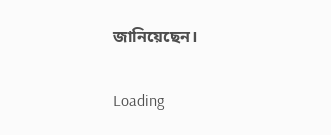জানিয়েছেন।

Loading